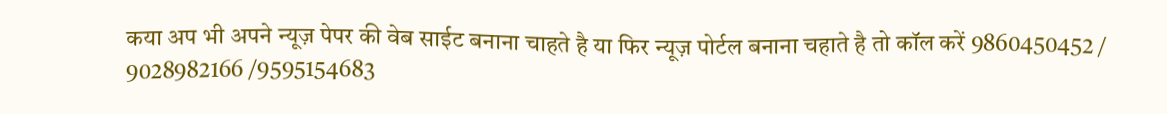कया अप भी अपने न्यूज़ पेपर की वेब साईट बनाना चाहते है या फिर न्यूज़ पोर्टल बनाना चहाते है तो कॉल करें 9860450452 / 9028982166 /9595154683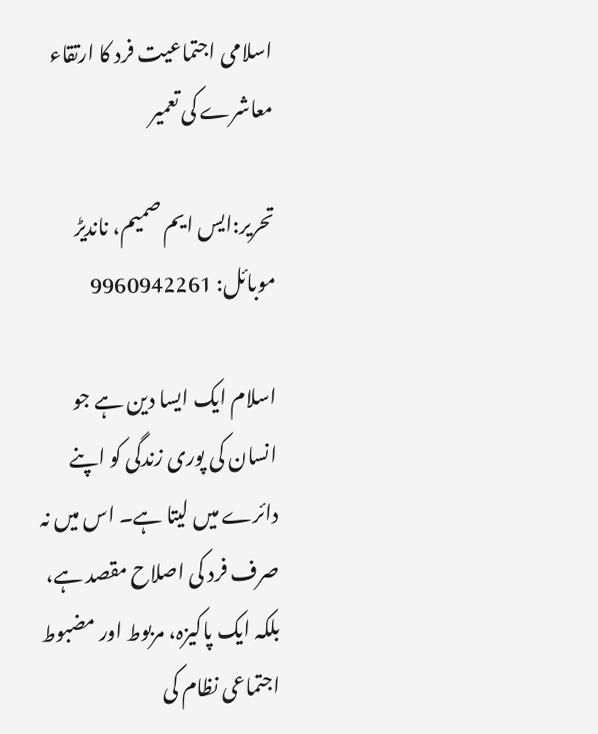اسلامی اجتماعیت فرد کا ارتقاء معاشرے کی تعمیر

تحریر:ایس ایم صمیم، ناندیڑ
موبائل: 9960942261

اسلام ایک ایسا دین ہے جو انسان کی پوری زندگی کو اپنے دائرے میں لیتا ہے۔ اس میں نہ صرف فرد کی اصلاح مقصد ہے، بلکہ ایک پاکیزہ، مربوط اور مضبوط اجتماعی نظام کی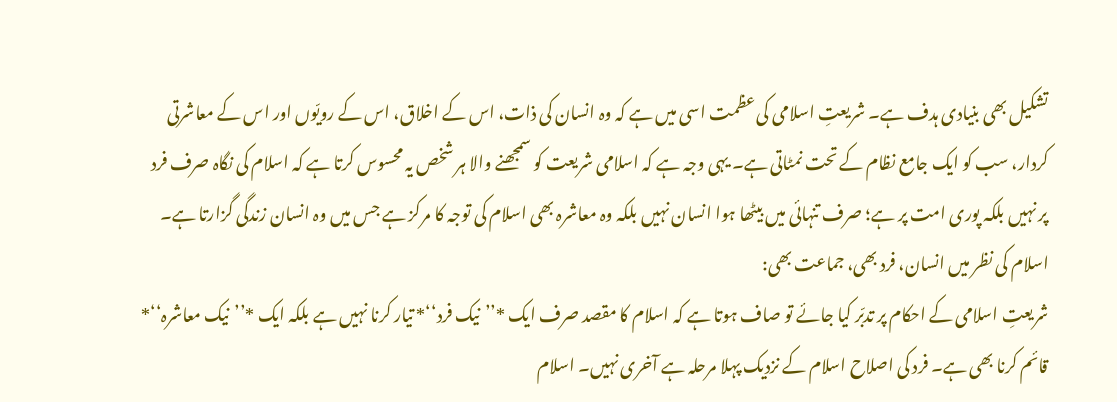تشکیل بھی بنیادی ہدف ہے۔ شریعتِ اسلامی کی عظمت اسی میں ہے کہ وہ انسان کی ذات، اس کے اخلاق، اس کے رویّوں اور اس کے معاشرتی کردار، سب کو ایک جامع نظام کے تحت نمٹاتی ہے۔ یہی وجہ ہے کہ اسلامی شریعت کو سمجھنے والا ہر شخص یہ محسوس کرتا ہے کہ اسلام کی نگاہ صرف فرد پر نہیں بلکہ پوری امت پر ہے؛ صرف تنہائی میں بیٹھا ہوا انسان نہیں بلکہ وہ معاشرہ بھی اسلام کی توجہ کا مرکز ہے جس میں وہ انسان زندگی گزارتا ہے۔
اسلام کی نظر میں انسان، فرد بھی، جماعت بھی:
شریعتِ اسلامی کے احکام پر تدبّر کیا جائے تو صاف ہوتا ہے کہ اسلام کا مقصد صرف ایک *’’نیک فرد‘‘* تیار کرنا نہیں ہے بلکہ ایک *’’نیک معاشرہ‘‘* قائم کرنا بھی ہے۔ فرد کی اصلاح اسلام کے نزدیک پہلا مرحلہ ہے آخری نہیں۔ اسلام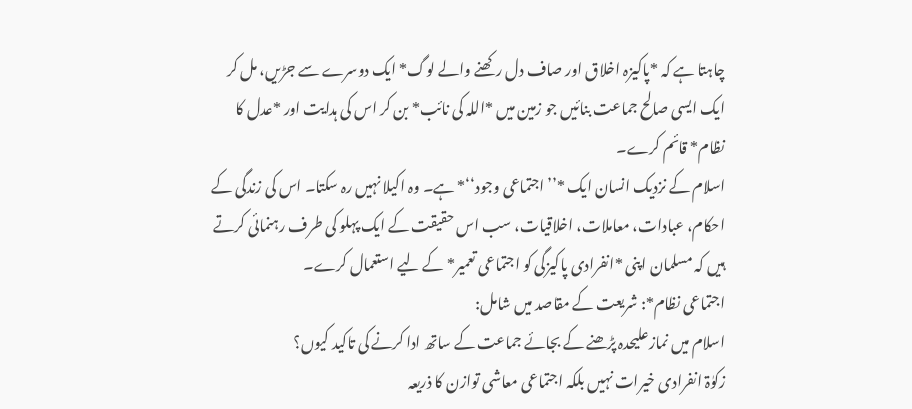چاہتا ہے کہ *پاکیزہ اخلاق اور صاف دل رکھنے والے لوگ* ایک دوسرے سے جڑیں، مل کر ایک ایسی صالح جماعت بنائیں جو زمین میں *اللہ کی نائب* بن کر اس کی ہدایت اور *عدل کا نظام* قائم کرے۔
اسلام کے نزدیک انسان ایک *’’اجتماعی وجود‘‘* ہے۔ وہ اکیلا نہیں رہ سکتا۔ اس کی زندگی کے احکام، عبادات، معاملات، اخلاقیات، سب اس حقیقت کے ایک پہلو کی طرف رہنمائی کرتے ہیں کہ مسلمان اپنی *انفرادی پاکیزگی کو اجتماعی تعمیر* کے لیے استعمال کرے۔
اجتماعی نظام*: شریعت کے مقاصد میں شامل:
اسلام میں نمازعلیحدہ پڑھنے کے بجائے جماعت کے ساتھ ادا کرنے کی تاکید کیوں؟
زکوٰۃ انفرادی خیرات نہیں بلکہ اجتماعی معاشی توازن کا ذریعہ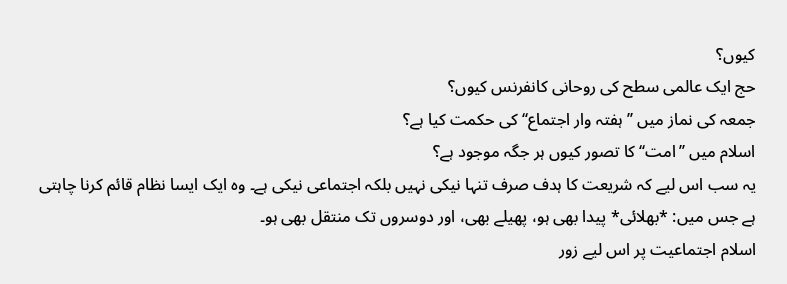کیوں؟
حج ایک عالمی سطح کی روحانی کانفرنس کیوں؟
جمعہ کی نماز میں ’’ہفتہ وار اجتماع‘‘ کی حکمت کیا ہے؟
اسلام میں ’’امت‘‘ کا تصور کیوں ہر جگہ موجود ہے؟
یہ سب اس لیے کہ شریعت کا ہدف صرف تنہا نیکی نہیں بلکہ اجتماعی نیکی ہے۔ وہ ایک ایسا نظام قائم کرنا چاہتی ہے جس میں: *بھلائی* پیدا بھی ہو، پھیلے بھی، اور دوسروں تک منتقل بھی ہو۔
اسلام اجتماعیت پر اس لیے زور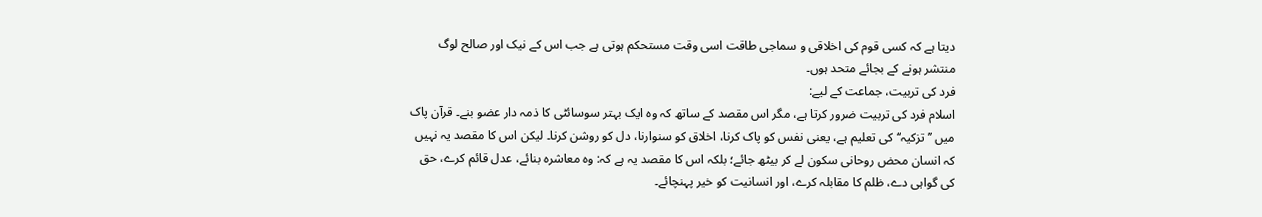دیتا ہے کہ کسی قوم کی اخلاقی و سماجی طاقت اسی وقت مستحکم ہوتی ہے جب اس کے نیک اور صالح لوگ منتشر ہونے کے بجائے متحد ہوں۔
فرد کی تربیت، جماعت کے لیے:
اسلام فرد کی تربیت ضرور کرتا ہے، مگر اس مقصد کے ساتھ کہ وہ ایک بہتر سوسائٹی کا ذمہ دار عضو بنے۔ قرآن پاک میں ’’تزکیہ‘‘ کی تعلیم ہے، یعنی نفس کو پاک کرنا، اخلاق کو سنوارنا، دل کو روشن کرنا۔ لیکن اس کا مقصد یہ نہیں کہ انسان محض روحانی سکون لے کر بیٹھ جائے؛ بلکہ اس کا مقصد یہ ہے کہ: وہ معاشرہ بنائے، عدل قائم کرے، حق کی گواہی دے، ظلم کا مقابلہ کرے، اور انسانیت کو خیر پہنچائے۔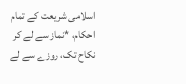اسلامی شریعت کے تمام احکام، *نماز سے لے کر نکاح تک، روزے سے لے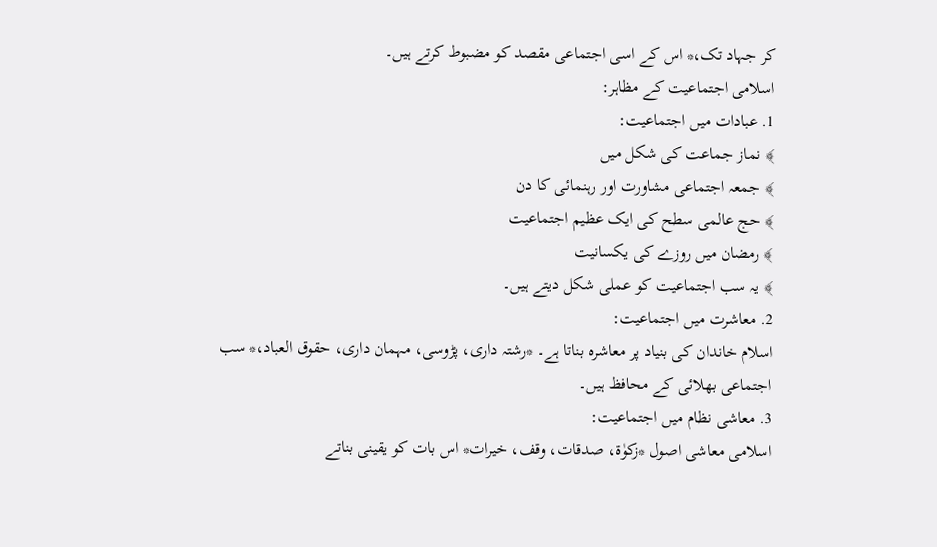کر جہاد تک،* اس کے اسی اجتماعی مقصد کو مضبوط کرتے ہیں۔
اسلامی اجتماعیت کے مظاہر:
1. عبادات میں اجتماعیت:
﴾ نماز جماعت کی شکل میں
﴾ جمعہ اجتماعی مشاورت اور رہنمائی کا دن
﴾ حج عالمی سطح کی ایک عظیم اجتماعیت
﴾ رمضان میں روزے کی یکسانیت
﴾ یہ سب اجتماعیت کو عملی شکل دیتے ہیں۔
2. معاشرت میں اجتماعیت:
اسلام خاندان کی بنیاد پر معاشرہ بناتا ہے۔ *رشتہ داری، پڑوسی، مہمان داری، حقوق العباد،* سب اجتماعی بھلائی کے محافظ ہیں۔
3. معاشی نظام میں اجتماعیت:
اسلامی معاشی اصول *زکوٰۃ، صدقات، وقف، خیرات* اس بات کو یقینی بناتے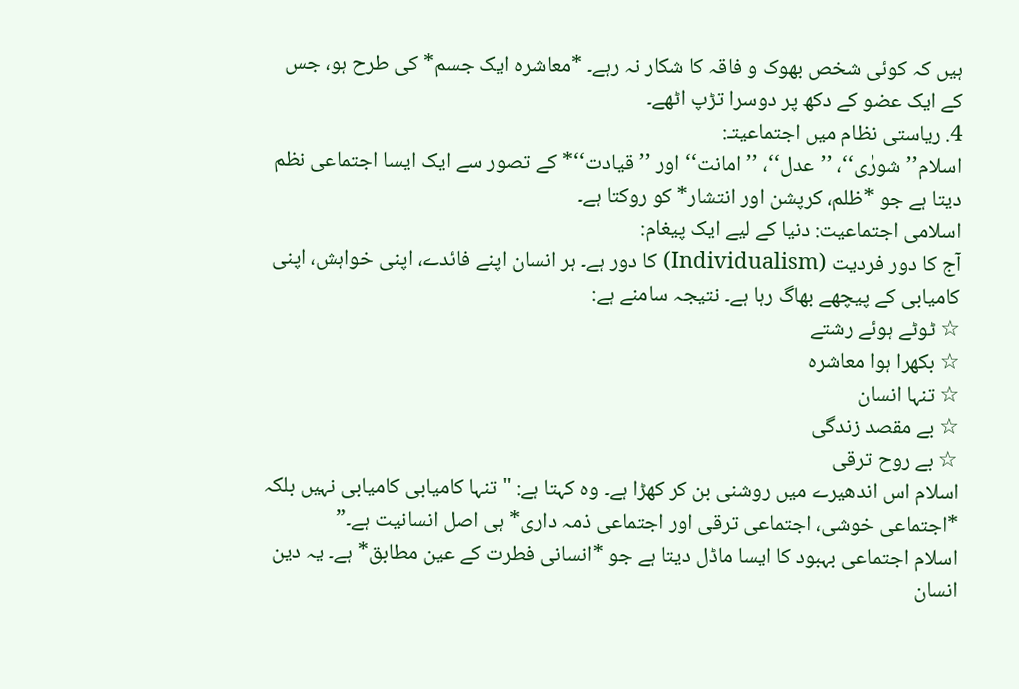ہیں کہ کوئی شخص بھوک و فاقہ کا شکار نہ رہے۔ *معاشرہ ایک جسم* کی طرح ہو، جس کے ایک عضو کے دکھ پر دوسرا تڑپ اٹھے۔
4. ریاستی نظام میں اجتماعیتـ:
اسلام’’شورٰی‘‘، ’’عدل‘‘، ’’امانت‘‘ اور ’’قیادت‘‘* کے تصور سے ایک ایسا اجتماعی نظم دیتا ہے جو *ظلم، کرپشن اور انتشار* کو روکتا ہے۔
اسلامی اجتماعیت: دنیا کے لیے ایک پیغام:
آج کا دور فردیت (Individualism) کا دور ہے۔ ہر انسان اپنے فائدے، اپنی خواہش، اپنی کامیابی کے پیچھے بھاگ رہا ہے۔ نتیجہ سامنے ہے:
☆ ٹوٹے ہوئے رشتے
☆ بکھرا ہوا معاشرہ
☆ تنہا انسان
☆ بے مقصد زندگی
☆ بے روح ترقی
اسلام اس اندھیرے میں روشنی بن کر کھڑا ہے۔ وہ کہتا ہے: "تنہا کامیابی کامیابی نہیں بلکہ *اجتماعی خوشی، اجتماعی ترقی اور اجتماعی ذمہ داری* ہی اصل انسانیت ہے۔”
اسلام اجتماعی بہبود کا ایسا ماڈل دیتا ہے جو *انسانی فطرت کے عین مطابق* ہے۔ یہ دین انسان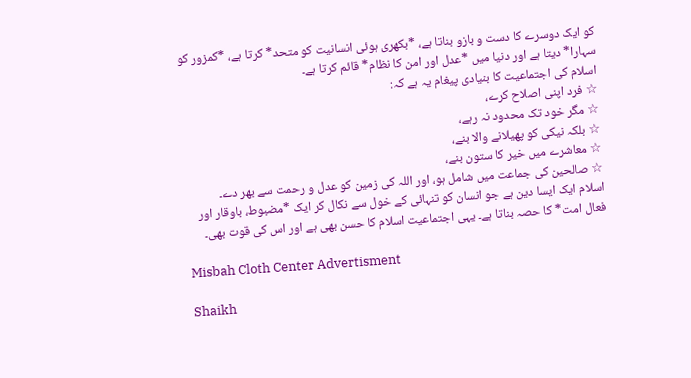کو ایک دوسرے کا دست و بازو بناتا ہے، *بکھری ہوئی انسانیت کو متحد* کرتا ہے، *کمزور کو سہارا* دیتا ہے اور دنیا میں *عدل اور امن کا نظام* قائم کرتا ہے۔
اسلام کی اجتماعیت کا بنیادی پیغام یہ ہے کہ:
☆ فرد اپنی اصلاح کرے،
☆ مگر خود تک محدود نہ رہے،
☆ بلکہ نیکی کو پھیلانے والا بنے،
☆ معاشرے میں خیر کا ستون بنے،
☆ صالحین کی جماعت میں شامل ہو، اور اللہ کی زمین کو عدل و رحمت سے بھر دے۔
اسلام ایک ایسا دین ہے جو انسان کو تنہائی کے خول سے نکال کر ایک *مضبوط، باوقار اور فعال امت* کا حصہ بناتا ہے۔ یہی اجتماعیت اسلام کا حسن بھی ہے اور اس کی قوت بھی۔

Misbah Cloth Center Advertisment

Shaikh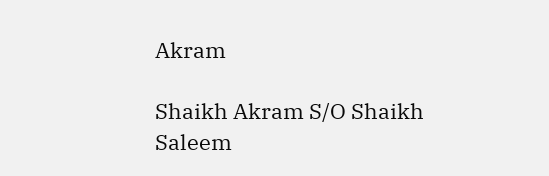Akram

Shaikh Akram S/O Shaikh Saleem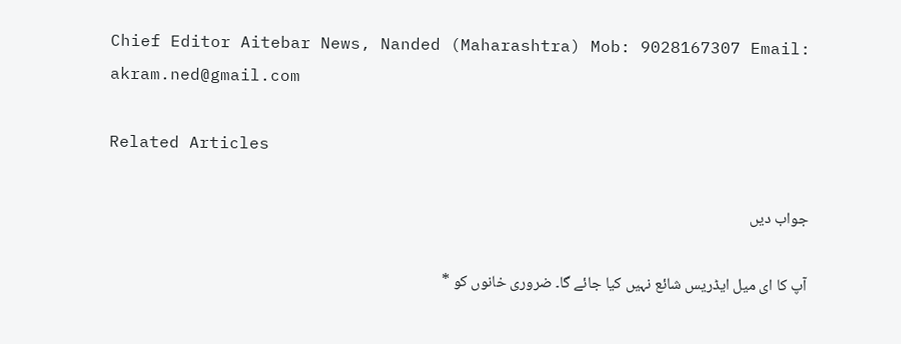Chief Editor Aitebar News, Nanded (Maharashtra) Mob: 9028167307 Email: akram.ned@gmail.com

Related Articles

جواب دیں

آپ کا ای میل ایڈریس شائع نہیں کیا جائے گا۔ ضروری خانوں کو *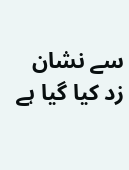سے نشان زد کیا گیا ہے